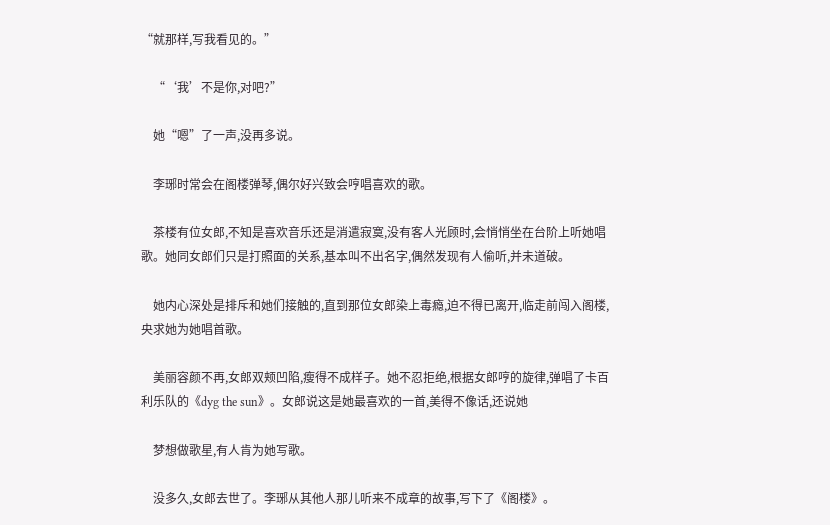“就那样,写我看见的。”

    “‘我’不是你,对吧?”

    她“嗯”了一声,没再多说。

    李琊时常会在阁楼弹琴,偶尔好兴致会哼唱喜欢的歌。

    茶楼有位女郎,不知是喜欢音乐还是消遣寂寞,没有客人光顾时,会悄悄坐在台阶上听她唱歌。她同女郎们只是打照面的关系,基本叫不出名字,偶然发现有人偷听,并未道破。

    她内心深处是排斥和她们接触的,直到那位女郎染上毒瘾,迫不得已离开,临走前闯入阁楼,央求她为她唱首歌。

    美丽容颜不再,女郎双颊凹陷,瘦得不成样子。她不忍拒绝,根据女郎哼的旋律,弹唱了卡百利乐队的《dyg the sun》。女郎说这是她最喜欢的一首,美得不像话,还说她

    梦想做歌星,有人肯为她写歌。

    没多久,女郎去世了。李琊从其他人那儿听来不成章的故事,写下了《阁楼》。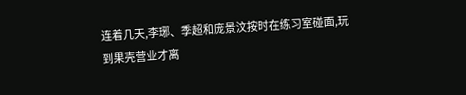连着几天,李琊、季超和庞景汶按时在练习室碰面,玩到果壳营业才离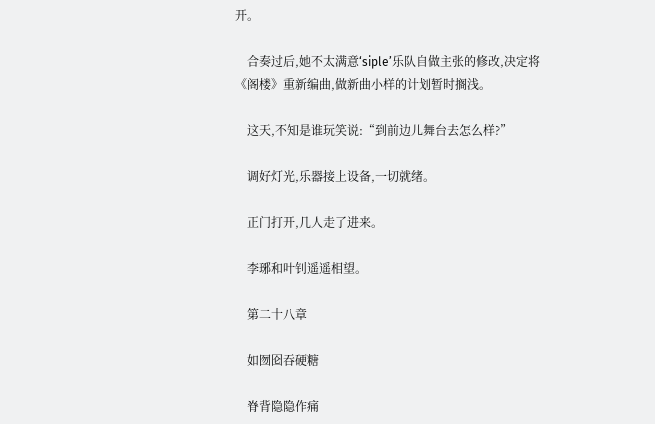开。

    合奏过后,她不太满意‘siple’乐队自做主张的修改,决定将《阁楼》重新编曲,做新曲小样的计划暂时搁浅。

    这天,不知是谁玩笑说:“到前边儿舞台去怎么样?”

    调好灯光,乐器接上设备,一切就绪。

    正门打开,几人走了进来。

    李琊和叶钊遥遥相望。

    第二十八章

    如囫囵吞硬糖

    脊背隐隐作痛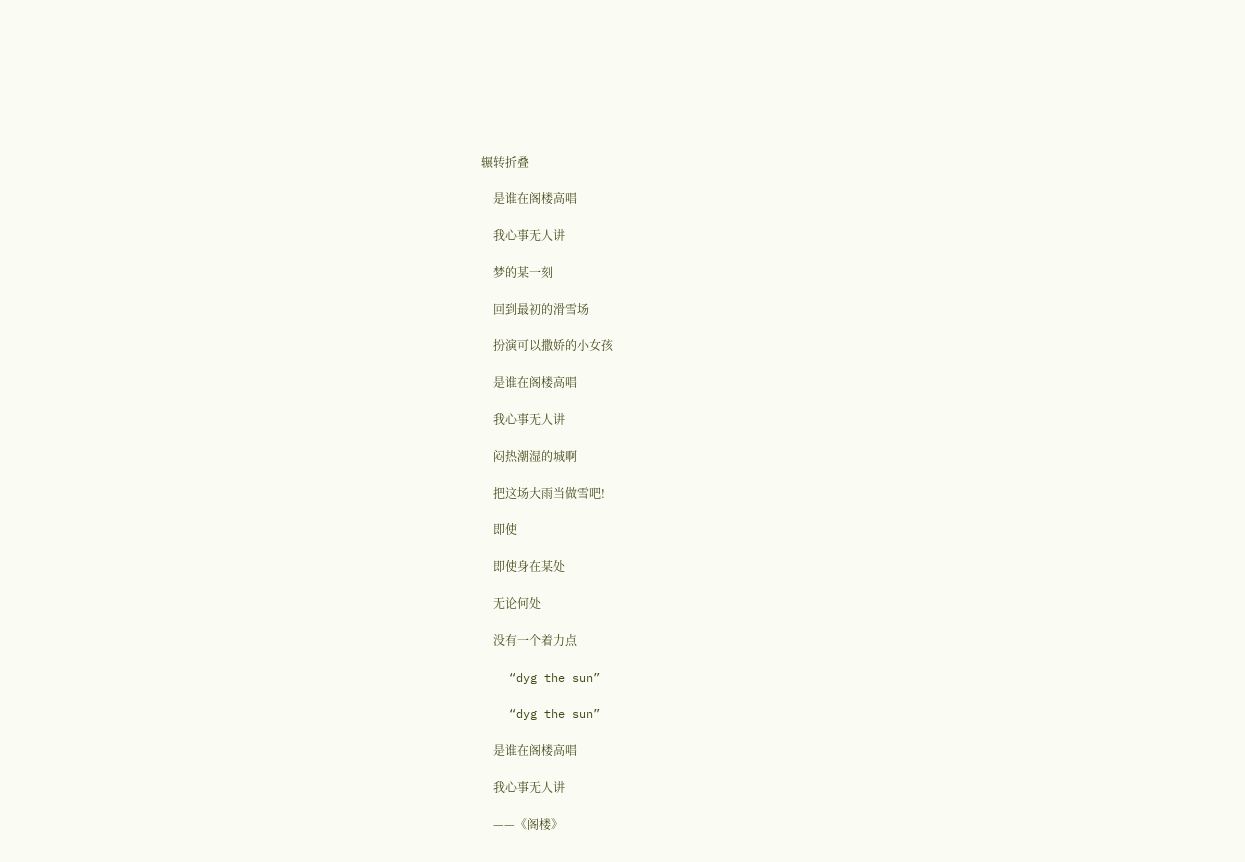辗转折叠

    是谁在阁楼高唱

    我心事无人讲

    梦的某一刻

    回到最初的滑雪场

    扮演可以撒娇的小女孩

    是谁在阁楼高唱

    我心事无人讲

    闷热潮湿的城啊

    把这场大雨当做雪吧!

    即使

    即使身在某处

    无论何处

    没有一个着力点

    “dyg the sun”

    “dyg the sun”

    是谁在阁楼高唱

    我心事无人讲

    ——《阁楼》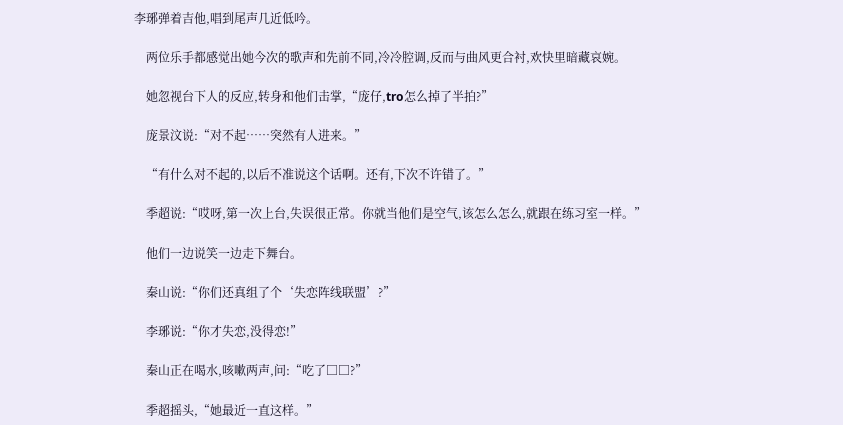李琊弹着吉他,唱到尾声几近低吟。

    两位乐手都感觉出她今次的歌声和先前不同,冷冷腔调,反而与曲风更合衬,欢快里暗藏哀婉。

    她忽视台下人的反应,转身和他们击掌,“庞仔,tro怎么掉了半拍?”

    庞景汶说:“对不起……突然有人进来。”

    “有什么对不起的,以后不准说这个话啊。还有,下次不许错了。”

    季超说:“哎呀,第一次上台,失误很正常。你就当他们是空气,该怎么怎么,就跟在练习室一样。”

    他们一边说笑一边走下舞台。

    秦山说:“你们还真组了个‘失恋阵线联盟’?”

    李琊说:“你才失恋,没得恋!”

    秦山正在喝水,咳嗽两声,问:“吃了□□?”

    季超摇头,“她最近一直这样。”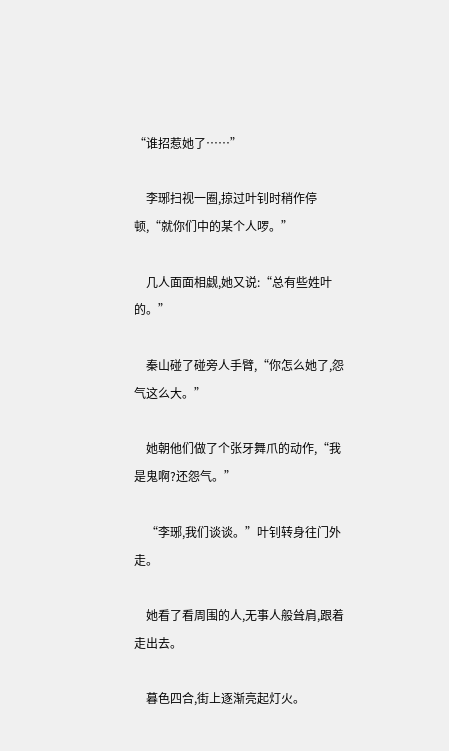“谁招惹她了……”

    李琊扫视一圈,掠过叶钊时稍作停顿,“就你们中的某个人啰。”

    几人面面相觑,她又说:“总有些姓叶的。”

    秦山碰了碰旁人手臂,“你怎么她了,怨气这么大。”

    她朝他们做了个张牙舞爪的动作,“我是鬼啊?还怨气。”

    “李琊,我们谈谈。”叶钊转身往门外走。

    她看了看周围的人,无事人般耸肩,跟着走出去。

    暮色四合,街上逐渐亮起灯火。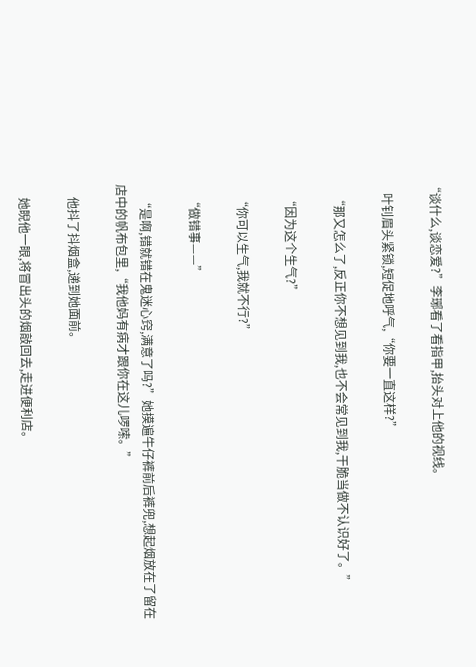“谈什么,谈恋爱?”李琊看了看指甲,抬头对上他的视线。

    叶钊眉头紧锁,短促地呼气,“你要一直这样?”

    “那又怎么了,反正你不想见到我,也不会常见到我,干脆当做不认识好了。”

    “因为这个生气?”

    “你可以生气,我就不行?”

    “做错事——”

    “是啊,错就错在鬼迷心窍,满意了吗?”她摸遍牛仔裤前后裤兜,想起烟放在了留在店中的帆布包里,“我他妈有病才跟你在这儿啰嗦。”

    他抖了抖烟盒,递到她面前。

    她睨他一眼,将冒出头的烟敲回去,走进便利店。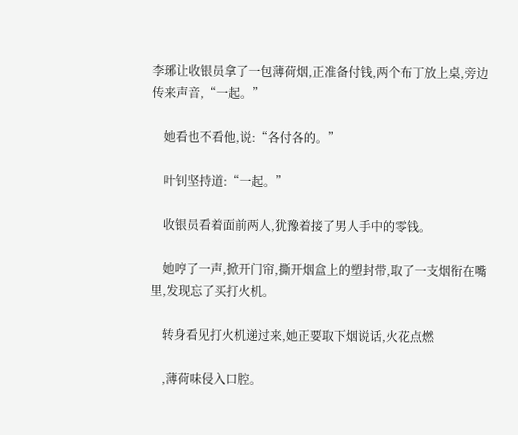李琊让收银员拿了一包薄荷烟,正准备付钱,两个布丁放上桌,旁边传来声音,“一起。”

    她看也不看他,说:“各付各的。”

    叶钊坚持道:“一起。”

    收银员看着面前两人,犹豫着接了男人手中的零钱。

    她哼了一声,掀开门帘,撕开烟盒上的塑封带,取了一支烟衔在嘴里,发现忘了买打火机。

    转身看见打火机递过来,她正要取下烟说话,火花点燃

    ,薄荷味侵入口腔。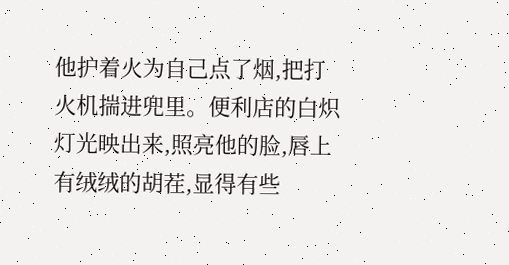他护着火为自己点了烟,把打火机揣进兜里。便利店的白炽灯光映出来,照亮他的脸,唇上有绒绒的胡茬,显得有些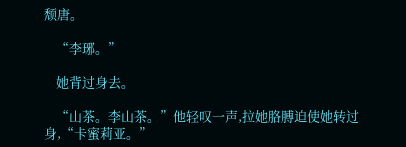颓唐。

    “李琊。”

    她背过身去。

    “山茶。李山茶。”他轻叹一声,拉她胳膊迫使她转过身,“卡蜜莉亚。”